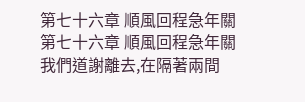第七十六章 順風回程急年關
第七十六章 順風回程急年關
我們道謝離去,在隔著兩間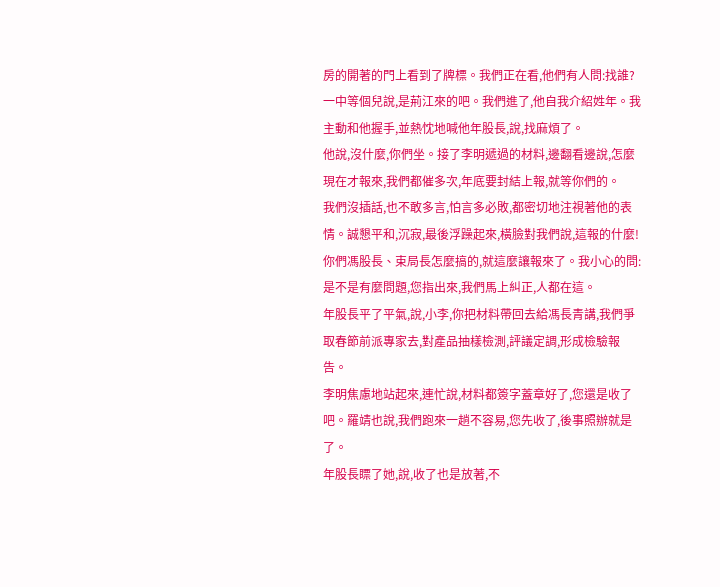房的開著的門上看到了牌標。我們正在看,他們有人問:找誰?
一中等個兒說,是荊江來的吧。我們進了,他自我介紹姓年。我主動和他握手,並熱忱地喊他年股長,說,找麻煩了。
他說,沒什麼,你們坐。接了李明遞過的材料,邊翻看邊說,怎麼現在才報來,我們都催多次,年底要封結上報,就等你們的。
我們沒插話,也不敢多言,怕言多必敗,都密切地注視著他的表情。誠懇平和,沉寂,最後浮躁起來,橫臉對我們說,這報的什麼!
你們馮股長、束局長怎麼搞的,就這麼讓報來了。我小心的問:是不是有麼問題,您指出來,我們馬上糾正,人都在這。
年股長平了平氣,說,小李,你把材料帶回去給馮長青講,我們爭取春節前派專家去,對產品抽樣檢測,評議定調,形成檢驗報告。
李明焦慮地站起來,連忙說,材料都簽字蓋章好了,您還是收了吧。羅靖也說,我們跑來一趟不容易,您先收了,後事照辦就是了。
年股長瞟了她,說,收了也是放著,不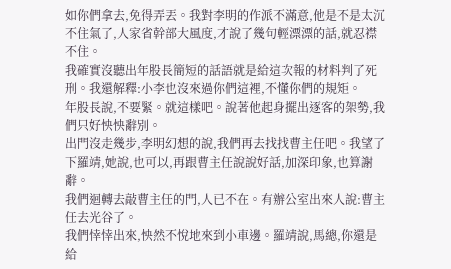如你們拿去,免得弄丟。我對李明的作派不滿意,他是不是太沉不住氣了,人家省幹部大風度,才說了幾句輕漂漂的話,就忍襟不住。
我確實沒聽出年股長簡短的話語就是給這次報的材料判了死刑。我還解釋:小李也沒來過你們這裡,不懂你們的規矩。
年股長說,不要緊。就這樣吧。說著他起身擺出逐客的架勢,我們只好怏怏辭別。
出門沒走幾步,李明幻想的說,我們再去找找曹主任吧。我望了下羅靖,她說,也可以,再跟曹主任說說好話,加深印象,也算謝辭。
我們迴轉去敲曹主任的門,人已不在。有辦公室出來人說:曹主任去光谷了。
我們悻悻出來,怏然不悅地來到小車邊。羅靖說,馬總,你還是給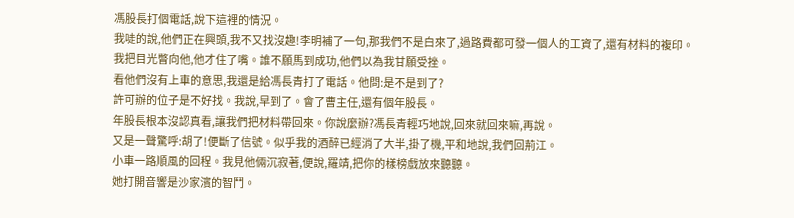馮股長打個電話,說下這裡的情況。
我唗的說,他們正在興頭,我不又找沒趣!李明補了一句,那我們不是白來了,過路費都可發一個人的工資了,還有材料的複印。
我把目光瞥向他,他才住了嘴。誰不願馬到成功,他們以為我甘願受挫。
看他們沒有上車的意思,我還是給馮長青打了電話。他問:是不是到了?
許可辦的位子是不好找。我說,早到了。會了曹主任,還有個年股長。
年股長根本沒認真看,讓我們把材料帶回來。你說麼辦?馮長青輕巧地說,回來就回來嘛,再說。
又是一聲驚呼:胡了!便斷了信號。似乎我的酒醉已經消了大半,掛了機,平和地說,我們回荊江。
小車一路順風的回程。我見他倆沉寂著,便說,羅靖,把你的樣榜戲放來聽聽。
她打開音響是沙家濱的智鬥。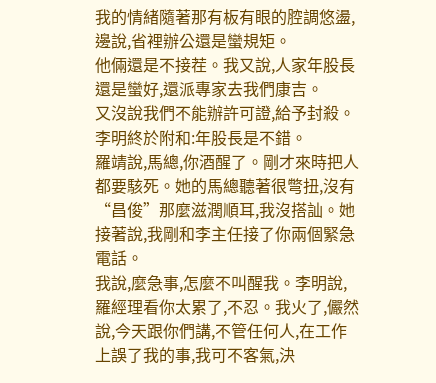我的情緒隨著那有板有眼的腔調悠盪,邊說,省裡辦公還是蠻規矩。
他倆還是不接茬。我又說,人家年股長還是蠻好,還派專家去我們康吉。
又沒說我們不能辦許可證,給予封殺。李明終於附和:年股長是不錯。
羅靖說,馬總,你酒醒了。剛才來時把人都要駭死。她的馬總聽著很彆扭,沒有
“昌俊”那麼滋潤順耳,我沒搭訕。她接著說,我剛和李主任接了你兩個緊急電話。
我說,麼急事,怎麼不叫醒我。李明說,羅經理看你太累了,不忍。我火了,儼然說,今天跟你們講,不管任何人,在工作上誤了我的事,我可不客氣,決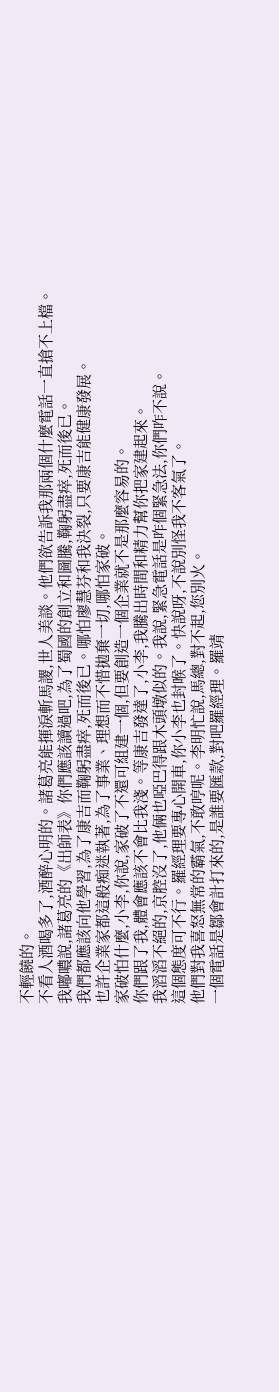不輕饒的。
不看人酒喝多了,酒醉心明的。諸葛亮能揮淚斬馬謖,世人美談。他們欲告訴我那兩個什麼電話一直搶不上檔。
我嘟噥說,諸葛亮的《出師表》你們應該讀過吧,為了蜀國的創立和圖騰,鞠躬盡瘁,死而後已。
我們都應該向他學習,為了康吉而鞠躬盡瘁,死而後已。哪怕廖慧芬和我決裂,只要康吉能健康發展。
也許企業家都這般痴迷執著,為了事業、理想而不惜拋棄一切,哪怕家破。
家破怕什麼,小李,你說,家破了不還可組建一個,但要創造一個企業就不是那麼容易的。
你們跟了我,體會應該不會比我淺。等康吉發達了,小李,我騰出時間和精力幫你把家建起來。
我滔滔不絕的,京腔沒了,他倆也啞巴得跟木頭墩似的。我說,緊急電話是咋個緊急法,你們咋不說。
這個態度可不行。羅經理要專心開車,你小李也封喉了。快說呀,不說別怪我不客氣了。
他們對我喜怒無常的霸氣,不敢哼呢。李明忙說,馬總,對不起,您別火。
一個電話是鄒會計打來的,是誰要匯款,對吧羅經理。羅靖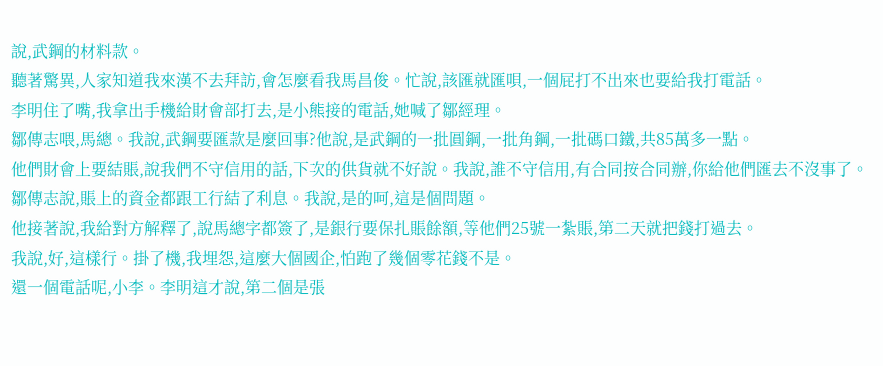說,武鋼的材料款。
聽著驚異,人家知道我來漢不去拜訪,會怎麼看我馬昌俊。忙說,該匯就匯唄,一個屁打不出來也要給我打電話。
李明住了嘴,我拿出手機給財會部打去,是小熊接的電話,她喊了鄒經理。
鄒傳志喂,馬總。我說,武鋼要匯款是麼回事?他說,是武鋼的一批圓鋼,一批角鋼,一批碼口鐵,共85萬多一點。
他們財會上要結賬,說我們不守信用的話,下次的供貨就不好說。我說,誰不守信用,有合同按合同辦,你給他們匯去不沒事了。
鄒傳志說,賬上的資金都跟工行結了利息。我說,是的呵,這是個問題。
他接著說,我給對方解釋了,說馬總字都簽了,是銀行要保扎賬餘額,等他們25號一紮賬,第二天就把錢打過去。
我說,好,這樣行。掛了機,我埋怨,這麼大個國企,怕跑了幾個零花錢不是。
還一個電話呢,小李。李明這才說,第二個是張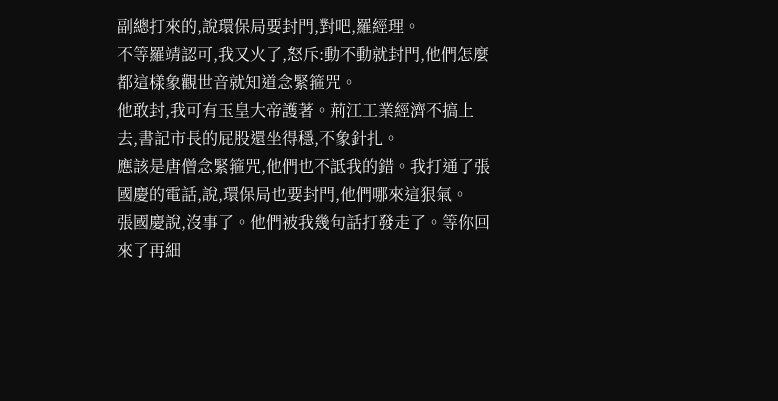副總打來的,說環保局要封門,對吧,羅經理。
不等羅靖認可,我又火了,怒斥:動不動就封門,他們怎麼都這樣象觀世音就知道念緊箍咒。
他敢封,我可有玉皇大帝護著。荊江工業經濟不搞上去,書記市長的屁股還坐得穩,不象針扎。
應該是唐僧念緊箍咒,他們也不詆我的錯。我打通了張國慶的電話,說,環保局也要封門,他們哪來這狠氣。
張國慶說,沒事了。他們被我幾句話打發走了。等你回來了再細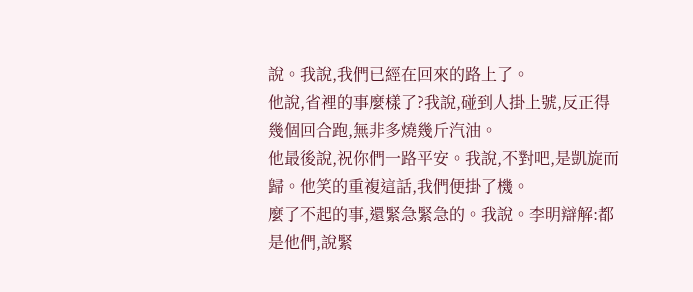說。我說,我們已經在回來的路上了。
他說,省裡的事麼樣了?我說,碰到人掛上號,反正得幾個回合跑,無非多燒幾斤汽油。
他最後說,祝你們一路平安。我說,不對吧,是凱旋而歸。他笑的重複這話,我們便掛了機。
麼了不起的事,還緊急緊急的。我說。李明辯解:都是他們,說緊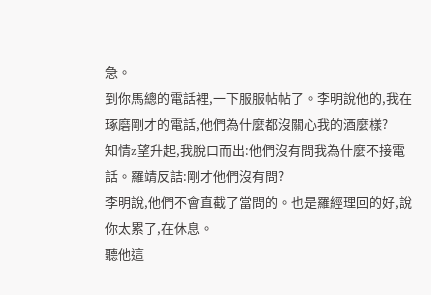急。
到你馬總的電話裡,一下服服帖帖了。李明說他的,我在琢磨剛才的電話,他們為什麼都沒關心我的酒麼樣?
知情z望升起,我脫口而出:他們沒有問我為什麼不接電話。羅靖反詰:剛才他們沒有問?
李明說,他們不會直截了當問的。也是羅經理回的好,說你太累了,在休息。
聽他這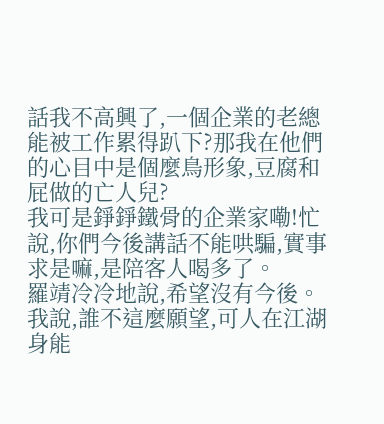話我不高興了,一個企業的老總能被工作累得趴下?那我在他們的心目中是個麼鳥形象,豆腐和屁做的亡人兒?
我可是錚錚鐵骨的企業家嘞!忙說,你們今後講話不能哄騙,實事求是嘛,是陪客人喝多了。
羅靖冷冷地說,希望沒有今後。我說,誰不這麼願望,可人在江湖身能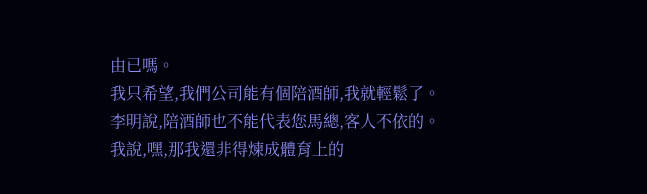由已嗎。
我只希望,我們公司能有個陪酒師,我就輕鬆了。李明說,陪酒師也不能代表您馬總,客人不依的。
我說,嘿,那我還非得煉成體育上的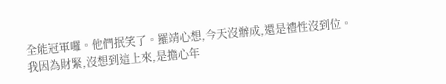全能冠軍囉。他們抿笑了。羅靖心想,今天沒辦成,還是禮性沒到位。
我因為財緊,沒想到這上來,是擔心年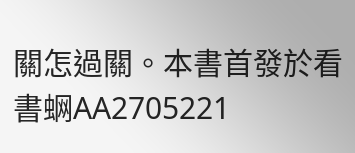關怎過關。本書首發於看書蛧AA2705221